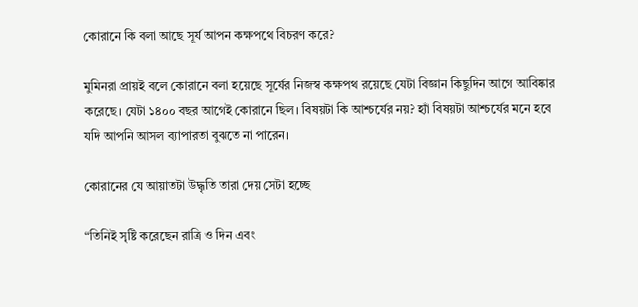কোরানে কি বলা আছে সূর্য আপন কক্ষপথে বিচরণ করে?

মুমিনরা প্রায়ই বলে কোরানে বলা হয়েছে সূর্যের নিজস্ব কক্ষপথ রয়েছে যেটা বিজ্ঞান কিছুদিন আগে আবিষ্কার করেছে। যেটা ১৪০০ বছর আগেই কোরানে ছিল। বিষয়টা কি আশ্চর্যের নয়? হ্যাঁ বিষয়টা আশ্চর্যের মনে হবে যদি আপনি আসল ব্যাপারতা বুঝতে না পারেন।

কোরানের যে আয়াতটা উদ্ধৃতি তারা দেয় সেটা হচ্ছে

“তিনিই সৃষ্টি করেছেন রাত্রি ও দিন এবং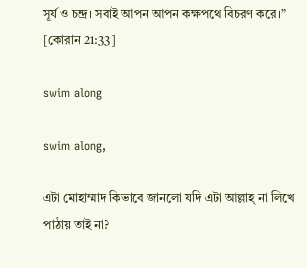সূর্য ও চন্দ্র। সবাই আপন আপন কক্ষপথে বিচরণ করে।” [কোরান 21:33]

swim along

swim along,

এটা মোহাম্মাদ কিভাবে জানলো যদি এটা আল্লাহ্‌ না লিখে পাঠায় তাই না?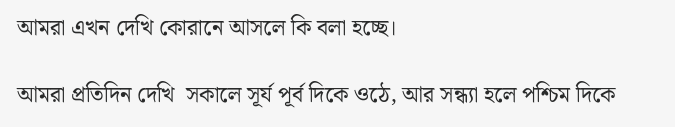আমরা এখন দেখি কোরানে আসলে কি বলা হচ্ছে।

আমরা প্রতিদিন দেখি  সকালে সূর্য পূর্ব দিকে ওঠে, আর সন্ধ্যা হলে পশ্চিম দিকে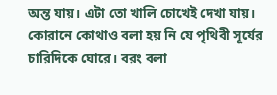অন্ত যায়। এটা তো খালি চোখেই দেখা যায়। কোরানে কোথাও বলা হয় নি যে পৃথিবী সূর্যের চারিদিকে ঘোরে। বরং বলা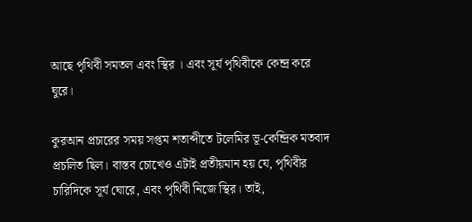আছে পৃথিবী সমতল এবং স্থির । এবং সূর্য পৃথিবীকে কেন্দ্র করে ঘুরে।

কুরআন প্রচারের সময় সপ্তম শতাব্দীতে টলেমির ভূ-কেন্দ্রিক মতবাদ প্রচলিত ছিল। বাস্তব চোখেও এটাই প্রতীয়মান হয় যে, পৃথিবীর চারিদিকে সূর্য ঘোরে, এবং পৃথিবী নিজে স্থির। তাই,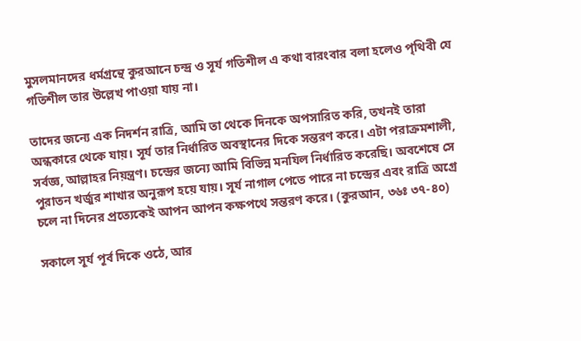মুসলমানদের ধর্মগ্রন্থে কুরআনে চন্দ্র ও সূর্য গতিশীল এ কথা বারংবার বলা হলেও পৃথিবী যে গতিশীল তার উল্লেখ পাওয়া যায় না।

তাদের জন্যে এক নিদর্শন রাত্রি, আমি তা থেকে দিনকে অপসারিত করি, তখনই তারা অন্ধকারে থেকে যায়। সূর্য তার নির্ধারিত অবস্থানের দিকে সন্তরণ করে। এটা পরাক্রমশালী, সর্বজ্ঞ, আল্লাহর নিয়ন্ত্রণ। চন্দ্রের জন্যে আমি বিভিন্ন মনযিল নির্ধারিত করেছি। অবশেষে সে পুরাতন খর্জুর শাখার অনুরূপ হয়ে যায়। সূর্য নাগাল পেতে পারে না চন্দ্রের এবং রাত্রি অগ্রে চলে না দিনের প্রত্যেকেই আপন আপন কক্ষপথে সন্তরণ করে। (কুরআন, ৩৬ঃ ৩৭-৪০)

সকালে সূর্য পূর্ব দিকে ওঠে, আর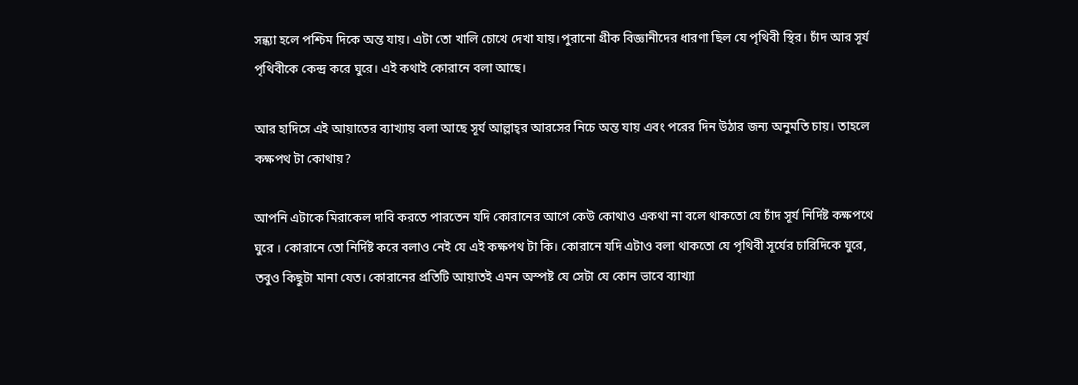সন্ধ্যা হলে পশ্চিম দিকে অন্ত যায়। এটা তো খালি চোখে দেখা যায়।পুরানো গ্রীক বিজ্ঞানীদের ধারণা ছিল যে পৃথিবী স্থির। চাঁদ আর সূর্য পৃথিবীকে কেন্দ্র করে ঘুরে। এই কথাই কোরানে বলা আছে।

আর হাদিসে এই আয়াতের ব্যাখ্যায় বলা আছে সূর্য আল্লাহ্‌র আরসের নিচে অন্ত যায় এবং পরের দিন উঠার জন্য অনুমতি চায়। তাহলে কক্ষপথ টা কোথায়?

আপনি এটাকে মিরাকেল দাবি করতে পারতেন যদি কোরানের আগে কেউ কোথাও একথা না বলে থাকতো যে চাঁদ সূর্য নির্দিষ্ট কক্ষপথে ঘুরে । কোরানে তো নির্দিষ্ট করে বলাও নেই যে এই কক্ষপথ টা কি। কোরানে যদি এটাও বলা থাকতো যে পৃথিবী সূর্যের চারিদিকে ঘুরে, তবুও কিছুটা মানা যেত। কোরানের প্রতিটি আয়াতই এমন অস্পষ্ট যে সেটা যে কোন ভাবে ব্যাখ্যা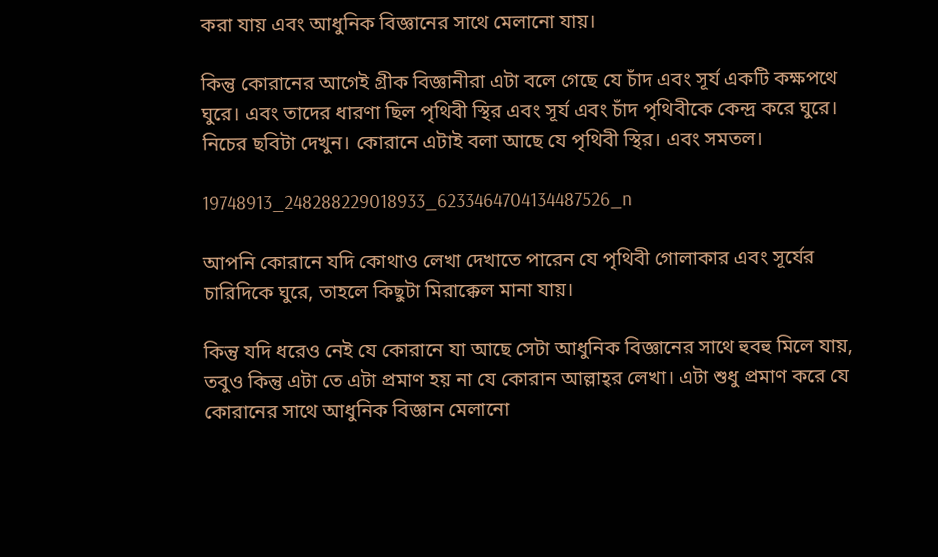করা যায় এবং আধুনিক বিজ্ঞানের সাথে মেলানো যায়।

কিন্তু কোরানের আগেই গ্রীক বিজ্ঞানীরা এটা বলে গেছে যে চাঁদ এবং সূর্য একটি কক্ষপথে ঘুরে। এবং তাদের ধারণা ছিল পৃথিবী স্থির এবং সূর্য এবং চাঁদ পৃথিবীকে কেন্দ্র করে ঘুরে। নিচের ছবিটা দেখুন। কোরানে এটাই বলা আছে যে পৃথিবী স্থির। এবং সমতল।

19748913_248288229018933_6233464704134487526_n

আপনি কোরানে যদি কোথাও লেখা দেখাতে পারেন যে পৃথিবী গোলাকার এবং সূর্যের চারিদিকে ঘুরে, তাহলে কিছুটা মিরাক্কেল মানা যায়।

কিন্তু যদি ধরেও নেই যে কোরানে যা আছে সেটা আধুনিক বিজ্ঞানের সাথে হুবহু মিলে যায়, তবুও কিন্তু এটা তে এটা প্রমাণ হয় না যে কোরান আল্লাহ্‌র লেখা। এটা শুধু প্রমাণ করে যে কোরানের সাথে আধুনিক বিজ্ঞান মেলানো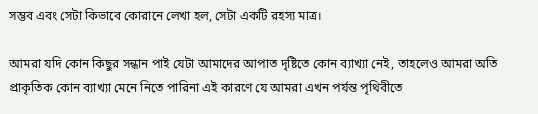সম্ভব এবং সেটা কিভাবে কোরানে লেখা হল, সেটা একটি রহস্য মাত্র।

আমরা যদি কোন কিছুর সন্ধান পাই যেটা আমাদের আপাত দৃষ্টিতে কোন ব্যাখ্যা নেই, তাহলেও আমরা অতি প্রাকৃতিক কোন ব্যাখ্যা মেনে নিতে পারিনা এই কারণে যে আমরা এখন পর্যন্ত পৃথিবীতে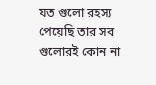যত গুলো রহস্য পেয়েছি তার সব গুলোরই কোন না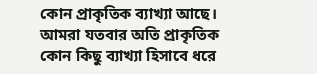কোন প্রাকৃতিক ব্যাখ্যা আছে। আমরা যতবার অতি প্রাকৃতিক কোন কিছু ব্যাখ্যা হিসাবে ধরে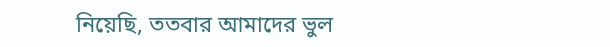নিয়েছি, ততবার আমাদের ভুল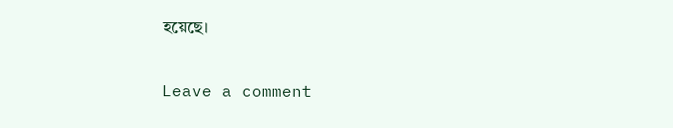হয়েছে।

Leave a comment